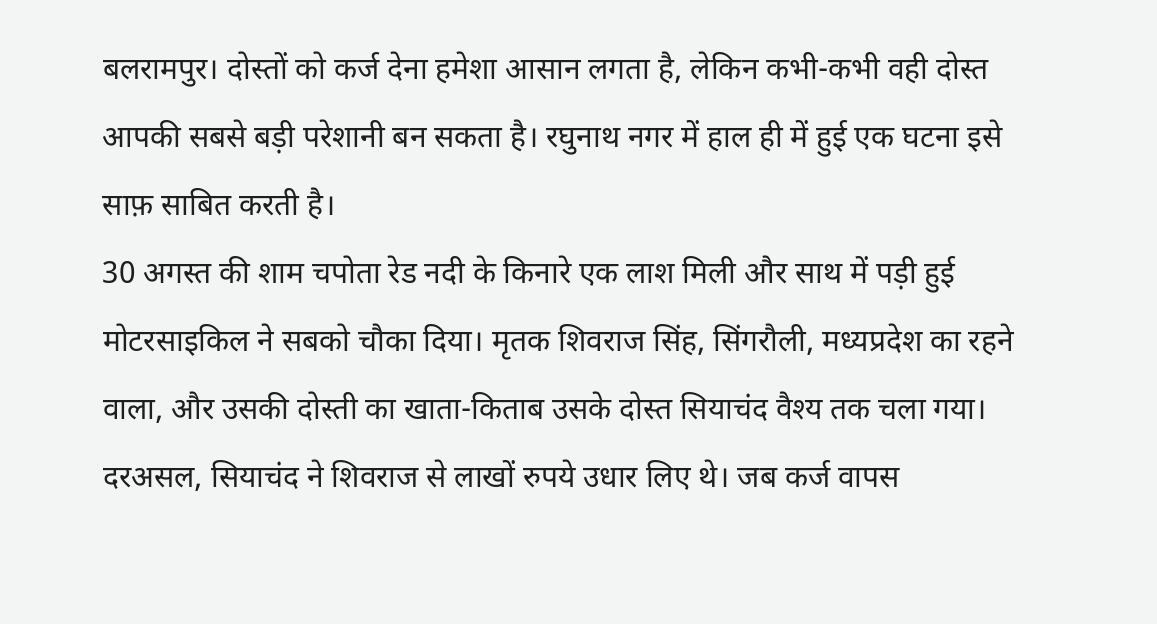बलरामपुर। दोस्तों को कर्ज देना हमेशा आसान लगता है, लेकिन कभी-कभी वही दोस्त आपकी सबसे बड़ी परेशानी बन सकता है। रघुनाथ नगर में हाल ही में हुई एक घटना इसे साफ़ साबित करती है।
30 अगस्त की शाम चपोता रेड नदी के किनारे एक लाश मिली और साथ में पड़ी हुई मोटरसाइकिल ने सबको चौका दिया। मृतक शिवराज सिंह, सिंगरौली, मध्यप्रदेश का रहने वाला, और उसकी दोस्ती का खाता-किताब उसके दोस्त सियाचंद वैश्य तक चला गया।
दरअसल, सियाचंद ने शिवराज से लाखों रुपये उधार लिए थे। जब कर्ज वापस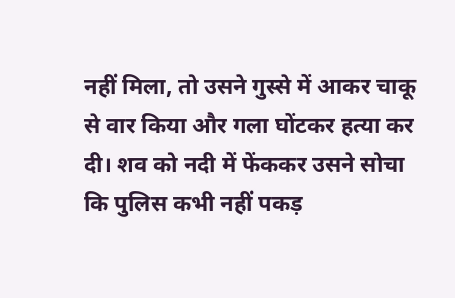नहीं मिला, तो उसने गुस्से में आकर चाकू से वार किया और गला घोंटकर हत्या कर दी। शव को नदी में फेंककर उसने सोचा कि पुलिस कभी नहीं पकड़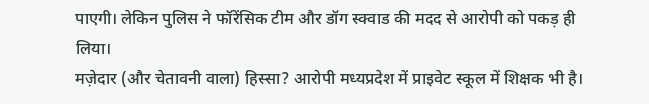पाएगी। लेकिन पुलिस ने फॉरेंसिक टीम और डॉग स्क्वाड की मदद से आरोपी को पकड़ ही लिया।
मज़ेदार (और चेतावनी वाला) हिस्सा? आरोपी मध्यप्रदेश में प्राइवेट स्कूल में शिक्षक भी है।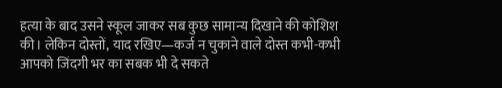हत्या के बाद उसने स्कूल जाकर सब कुछ सामान्य दिखाने की कोशिश की। लेकिन दोस्तों, याद रखिए—कर्ज न चुकाने वाले दोस्त कभी-कभी आपको जिंदगी भर का सबक भी दे सकते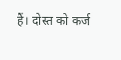हैं। दोस्त को कर्ज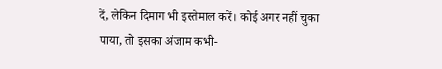दें, लेकिन दिमाग भी इस्तेमाल करें। कोई अगर नहीं चुका पाया, तो इसका अंजाम कभी-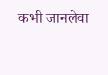कभी जानलेवा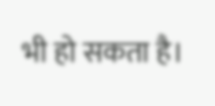भी हो सकता है।